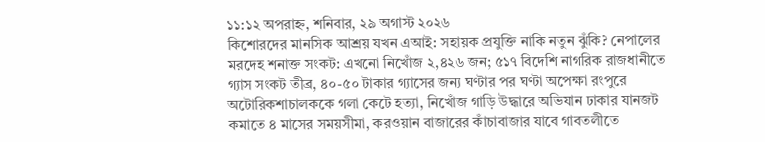১১:১২ অপরাহ্ন, শনিবার, ২৯ অগাস্ট ২০২৬
কিশোরদের মানসিক আশ্রয় যখন এআই: সহায়ক প্রযুক্তি নাকি নতুন ঝুঁকি? নেপালের মরদেহ শনাক্ত সংকট: এখনো নিখোঁজ ২,৪২৬ জন; ৫১৭ বিদেশি নাগরিক রাজধানীতে গ্যাস সংকট তীব্র, ৪০-৫০ টাকার গ্যাসের জন্য ঘণ্টার পর ঘণ্টা অপেক্ষা রংপুরে অটোরিকশাচালককে গলা কেটে হত্যা, নিখোঁজ গাড়ি উদ্ধারে অভিযান ঢাকার যানজট কমাতে ৪ মাসের সময়সীমা, করওয়ান বাজারের কাঁচাবাজার যাবে গাবতলীতে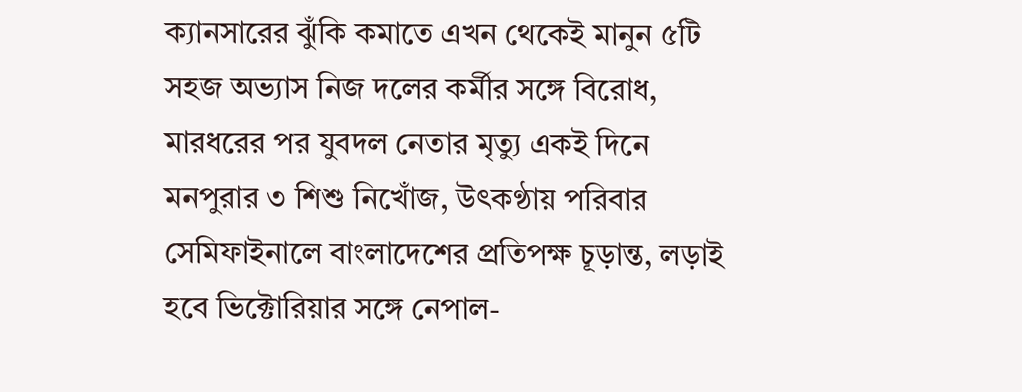ক্যানসারের ঝুঁকি কমাতে এখন থেকেই মানুন ৫টি সহজ অভ্যাস নিজ দলের কর্মীর সঙ্গে বিরোধ, মারধরের পর যুবদল নেতার মৃত্যু একই দিনে মনপুরার ৩ শিশু নিখোঁজ, উৎকণ্ঠায় পরিবার সেমিফাইনালে বাংলাদেশের প্রতিপক্ষ চূড়ান্ত, লড়াই হবে ভিক্টোরিয়ার সঙ্গে নেপাল-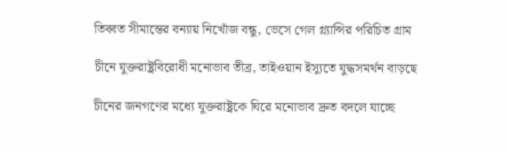তিব্বত সীমান্তের বন্যায় নিখোঁজ বন্ধু, ভেসে গেল গ্ল্যান্সির পরিচিত গ্রাম

চীনে যুক্তরাষ্ট্রবিরোধী মনোভাব তীব্র, তাইওয়ান ইস্যুতে যুদ্ধসমর্থন বাড়ছে

চীনের জনগণের মধ্যে যুক্তরাষ্ট্রকে ঘিরে মনোভাব দ্রুত বদলে যাচ্ছে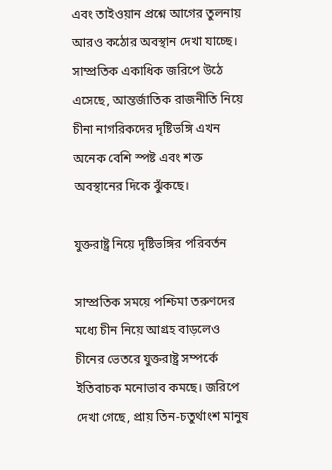এবং তাইওয়ান প্রশ্নে আগের তুলনায় আরও কঠোর অবস্থান দেখা যাচ্ছে। সাম্প্রতিক একাধিক জরিপে উঠে এসেছে, আন্তর্জাতিক রাজনীতি নিয়ে চীনা নাগরিকদের দৃষ্টিভঙ্গি এখন অনেক বেশি স্পষ্ট এবং শক্ত অবস্থানের দিকে ঝুঁকছে।

যুক্তরাষ্ট্র নিয়ে দৃষ্টিভঙ্গির পরিবর্তন

সাম্প্রতিক সময়ে পশ্চিমা তরুণদের মধ্যে চীন নিয়ে আগ্রহ বাড়লেও চীনের ভেতরে যুক্তরাষ্ট্র সম্পর্কে ইতিবাচক মনোভাব কমছে। জরিপে দেখা গেছে, প্রায় তিন-চতুর্থাংশ মানুষ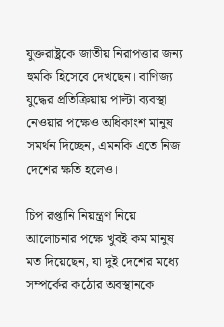যুক্তরাষ্ট্রকে জাতীয় নিরাপত্তার জন্য হুমকি হিসেবে দেখছেন। বাণিজ্য যুদ্ধের প্রতিক্রিয়ায় পাল্টা ব্যবস্থা নেওয়ার পক্ষেও অধিকাংশ মানুষ সমর্থন দিচ্ছেন, এমনকি এতে নিজ দেশের ক্ষতি হলেও।

চিপ রপ্তানি নিয়ন্ত্রণ নিয়ে আলোচনার পক্ষে খুবই কম মানুষ মত দিয়েছেন, যা দুই দেশের মধ্যে সম্পর্কের কঠোর অবস্থানকে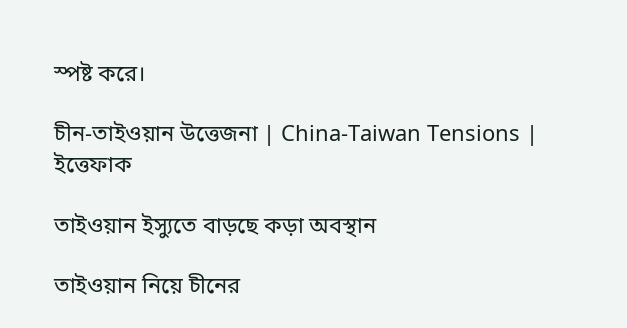স্পষ্ট করে।

চীন-তাইওয়ান উত্তেজনা | China-Taiwan Tensions | ইত্তেফাক

তাইওয়ান ইস্যুতে বাড়ছে কড়া অবস্থান

তাইওয়ান নিয়ে চীনের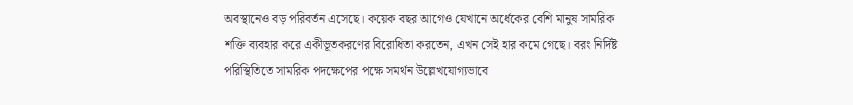অবস্থানেও বড় পরিবর্তন এসেছে। কয়েক বছর আগেও যেখানে অর্ধেকের বেশি মানুষ সামরিক শক্তি ব্যবহার করে একীভূতকরণের বিরোধিতা করতেন, এখন সেই হার কমে গেছে। বরং নির্দিষ্ট পরিস্থিতিতে সামরিক পদক্ষেপের পক্ষে সমর্থন উল্লেখযোগ্যভাবে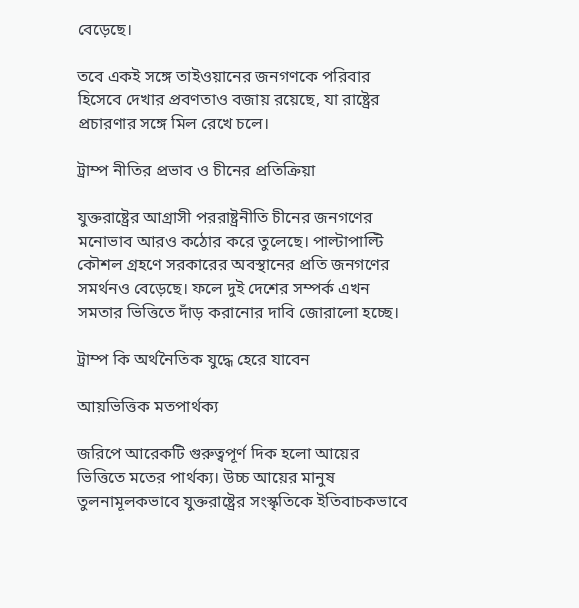বেড়েছে।

তবে একই সঙ্গে তাইওয়ানের জনগণকে পরিবার হিসেবে দেখার প্রবণতাও বজায় রয়েছে, যা রাষ্ট্রের প্রচারণার সঙ্গে মিল রেখে চলে।

ট্রাম্প নীতির প্রভাব ও চীনের প্রতিক্রিয়া

যুক্তরাষ্ট্রের আগ্রাসী পররাষ্ট্রনীতি চীনের জনগণের মনোভাব আরও কঠোর করে তুলেছে। পাল্টাপাল্টি কৌশল গ্রহণে সরকারের অবস্থানের প্রতি জনগণের সমর্থনও বেড়েছে। ফলে দুই দেশের সম্পর্ক এখন সমতার ভিত্তিতে দাঁড় করানোর দাবি জোরালো হচ্ছে।

ট্রাম্প কি অর্থনৈতিক যুদ্ধে হেরে যাবেন

আয়ভিত্তিক মতপার্থক্য

জরিপে আরেকটি গুরুত্বপূর্ণ দিক হলো আয়ের ভিত্তিতে মতের পার্থক্য। উচ্চ আয়ের মানুষ তুলনামূলকভাবে যুক্তরাষ্ট্রের সংস্কৃতিকে ইতিবাচকভাবে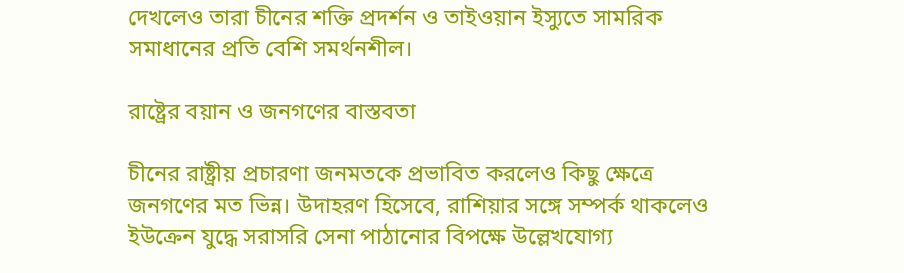দেখলেও তারা চীনের শক্তি প্রদর্শন ও তাইওয়ান ইস্যুতে সামরিক সমাধানের প্রতি বেশি সমর্থনশীল।

রাষ্ট্রের বয়ান ও জনগণের বাস্তবতা

চীনের রাষ্ট্রীয় প্রচারণা জনমতকে প্রভাবিত করলেও কিছু ক্ষেত্রে জনগণের মত ভিন্ন। উদাহরণ হিসেবে, রাশিয়ার সঙ্গে সম্পর্ক থাকলেও ইউক্রেন যুদ্ধে সরাসরি সেনা পাঠানোর বিপক্ষে উল্লেখযোগ্য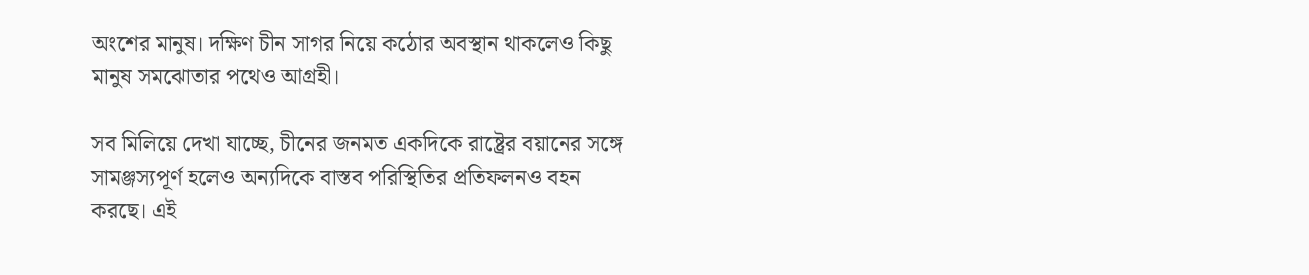অংশের মানুষ। দক্ষিণ চীন সাগর নিয়ে কঠোর অবস্থান থাকলেও কিছু মানুষ সমঝোতার পথেও আগ্রহী।

সব মিলিয়ে দেখা যাচ্ছে, চীনের জনমত একদিকে রাষ্ট্রের বয়ানের সঙ্গে সামঞ্জস্যপূর্ণ হলেও অন্যদিকে বাস্তব পরিস্থিতির প্রতিফলনও বহন করছে। এই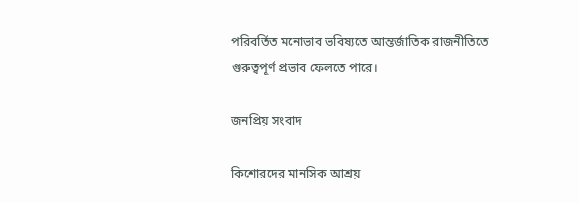পরিবর্তিত মনোভাব ভবিষ্যতে আন্তর্জাতিক রাজনীতিতে গুরুত্বপূর্ণ প্রভাব ফেলতে পারে।

জনপ্রিয় সংবাদ

কিশোরদের মানসিক আশ্রয়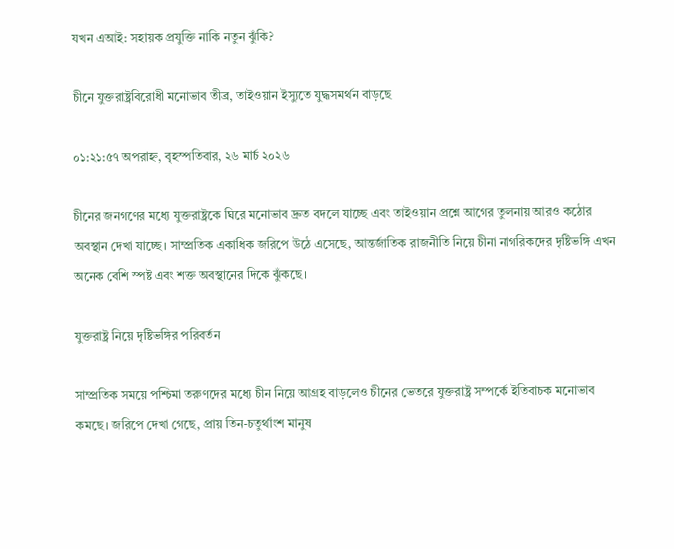যখন এআই: সহায়ক প্রযুক্তি নাকি নতুন ঝুঁকি?

চীনে যুক্তরাষ্ট্রবিরোধী মনোভাব তীব্র, তাইওয়ান ইস্যুতে যুদ্ধসমর্থন বাড়ছে

০১:২১:৫৭ অপরাহ্ন, বৃহস্পতিবার, ২৬ মার্চ ২০২৬

চীনের জনগণের মধ্যে যুক্তরাষ্ট্রকে ঘিরে মনোভাব দ্রুত বদলে যাচ্ছে এবং তাইওয়ান প্রশ্নে আগের তুলনায় আরও কঠোর অবস্থান দেখা যাচ্ছে। সাম্প্রতিক একাধিক জরিপে উঠে এসেছে, আন্তর্জাতিক রাজনীতি নিয়ে চীনা নাগরিকদের দৃষ্টিভঙ্গি এখন অনেক বেশি স্পষ্ট এবং শক্ত অবস্থানের দিকে ঝুঁকছে।

যুক্তরাষ্ট্র নিয়ে দৃষ্টিভঙ্গির পরিবর্তন

সাম্প্রতিক সময়ে পশ্চিমা তরুণদের মধ্যে চীন নিয়ে আগ্রহ বাড়লেও চীনের ভেতরে যুক্তরাষ্ট্র সম্পর্কে ইতিবাচক মনোভাব কমছে। জরিপে দেখা গেছে, প্রায় তিন-চতুর্থাংশ মানুষ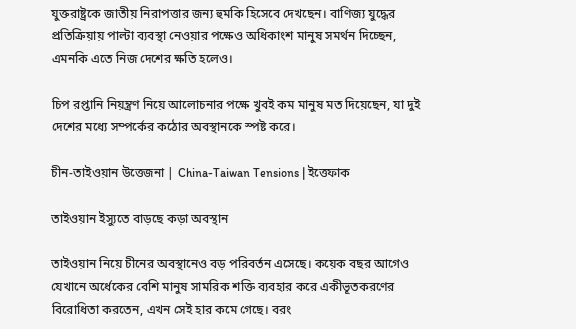যুক্তরাষ্ট্রকে জাতীয় নিরাপত্তার জন্য হুমকি হিসেবে দেখছেন। বাণিজ্য যুদ্ধের প্রতিক্রিয়ায় পাল্টা ব্যবস্থা নেওয়ার পক্ষেও অধিকাংশ মানুষ সমর্থন দিচ্ছেন, এমনকি এতে নিজ দেশের ক্ষতি হলেও।

চিপ রপ্তানি নিয়ন্ত্রণ নিয়ে আলোচনার পক্ষে খুবই কম মানুষ মত দিয়েছেন, যা দুই দেশের মধ্যে সম্পর্কের কঠোর অবস্থানকে স্পষ্ট করে।

চীন-তাইওয়ান উত্তেজনা | China-Taiwan Tensions | ইত্তেফাক

তাইওয়ান ইস্যুতে বাড়ছে কড়া অবস্থান

তাইওয়ান নিয়ে চীনের অবস্থানেও বড় পরিবর্তন এসেছে। কয়েক বছর আগেও যেখানে অর্ধেকের বেশি মানুষ সামরিক শক্তি ব্যবহার করে একীভূতকরণের বিরোধিতা করতেন, এখন সেই হার কমে গেছে। বরং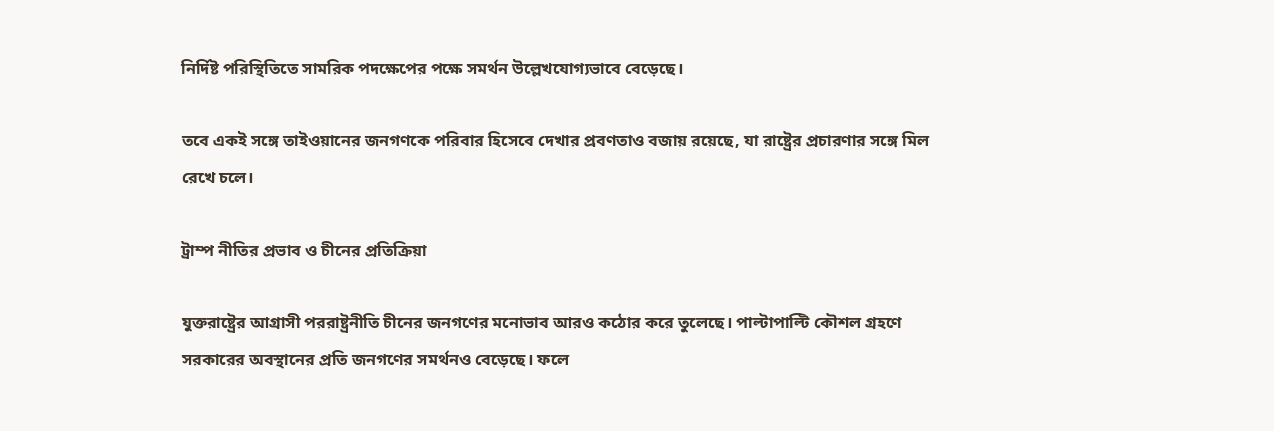নির্দিষ্ট পরিস্থিতিতে সামরিক পদক্ষেপের পক্ষে সমর্থন উল্লেখযোগ্যভাবে বেড়েছে।

তবে একই সঙ্গে তাইওয়ানের জনগণকে পরিবার হিসেবে দেখার প্রবণতাও বজায় রয়েছে, যা রাষ্ট্রের প্রচারণার সঙ্গে মিল রেখে চলে।

ট্রাম্প নীতির প্রভাব ও চীনের প্রতিক্রিয়া

যুক্তরাষ্ট্রের আগ্রাসী পররাষ্ট্রনীতি চীনের জনগণের মনোভাব আরও কঠোর করে তুলেছে। পাল্টাপাল্টি কৌশল গ্রহণে সরকারের অবস্থানের প্রতি জনগণের সমর্থনও বেড়েছে। ফলে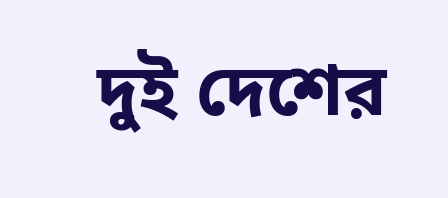দুই দেশের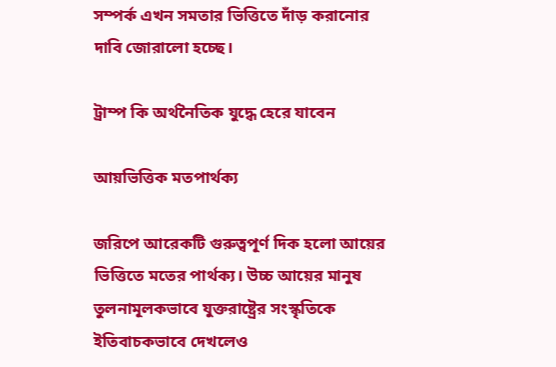সম্পর্ক এখন সমতার ভিত্তিতে দাঁড় করানোর দাবি জোরালো হচ্ছে।

ট্রাম্প কি অর্থনৈতিক যুদ্ধে হেরে যাবেন

আয়ভিত্তিক মতপার্থক্য

জরিপে আরেকটি গুরুত্বপূর্ণ দিক হলো আয়ের ভিত্তিতে মতের পার্থক্য। উচ্চ আয়ের মানুষ তুলনামূলকভাবে যুক্তরাষ্ট্রের সংস্কৃতিকে ইতিবাচকভাবে দেখলেও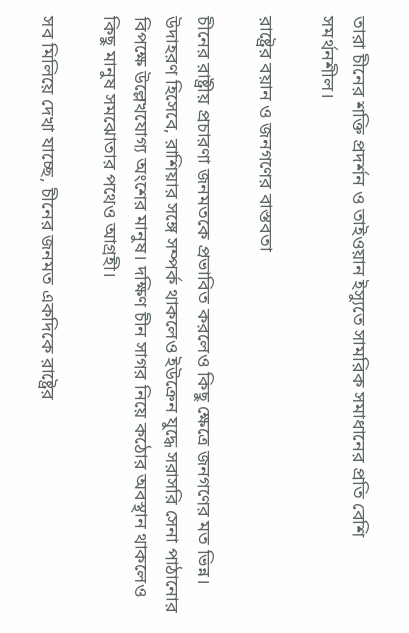তারা চীনের শক্তি প্রদর্শন ও তাইওয়ান ইস্যুতে সামরিক সমাধানের প্রতি বেশি সমর্থনশীল।

রাষ্ট্রের বয়ান ও জনগণের বাস্তবতা

চীনের রাষ্ট্রীয় প্রচারণা জনমতকে প্রভাবিত করলেও কিছু ক্ষেত্রে জনগণের মত ভিন্ন। উদাহরণ হিসেবে, রাশিয়ার সঙ্গে সম্পর্ক থাকলেও ইউক্রেন যুদ্ধে সরাসরি সেনা পাঠানোর বিপক্ষে উল্লেখযোগ্য অংশের মানুষ। দক্ষিণ চীন সাগর নিয়ে কঠোর অবস্থান থাকলেও কিছু মানুষ সমঝোতার পথেও আগ্রহী।

সব মিলিয়ে দেখা যাচ্ছে, চীনের জনমত একদিকে রাষ্ট্রের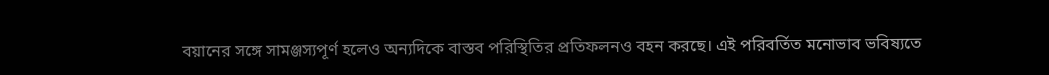বয়ানের সঙ্গে সামঞ্জস্যপূর্ণ হলেও অন্যদিকে বাস্তব পরিস্থিতির প্রতিফলনও বহন করছে। এই পরিবর্তিত মনোভাব ভবিষ্যতে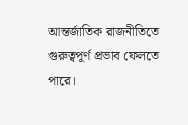আন্তর্জাতিক রাজনীতিতে গুরুত্বপূর্ণ প্রভাব ফেলতে পারে।